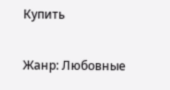Купить


Жанр: Любовные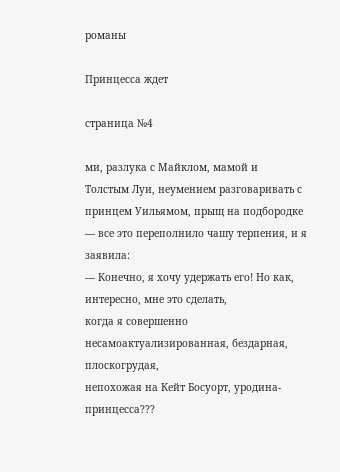романы

Принцесса ждет

страница №4

ми, разлука с Майклом, мамой и
Толстым Луи, неумением разговаривать с принцем Уильямом, прыщ на подбородке
— все это переполнило чашу терпения, и я заявила:
— Конечно, я хочу удержать его! Но как, интересно, мне это сделать,
когда я совершенно несамоактуализированная, бездарная, плоскогрудая,
непохожая на Кейт Босуорт, уродина-принцесса???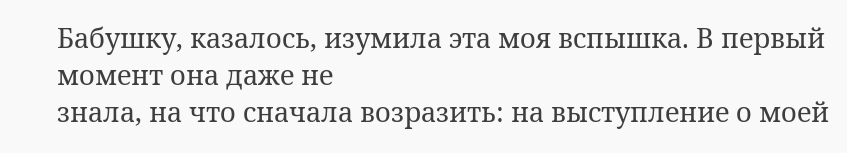Бабушку, казалось, изумила эта моя вспышка. В первый момент она даже не
знала, на что сначала возразить: на выступление о моей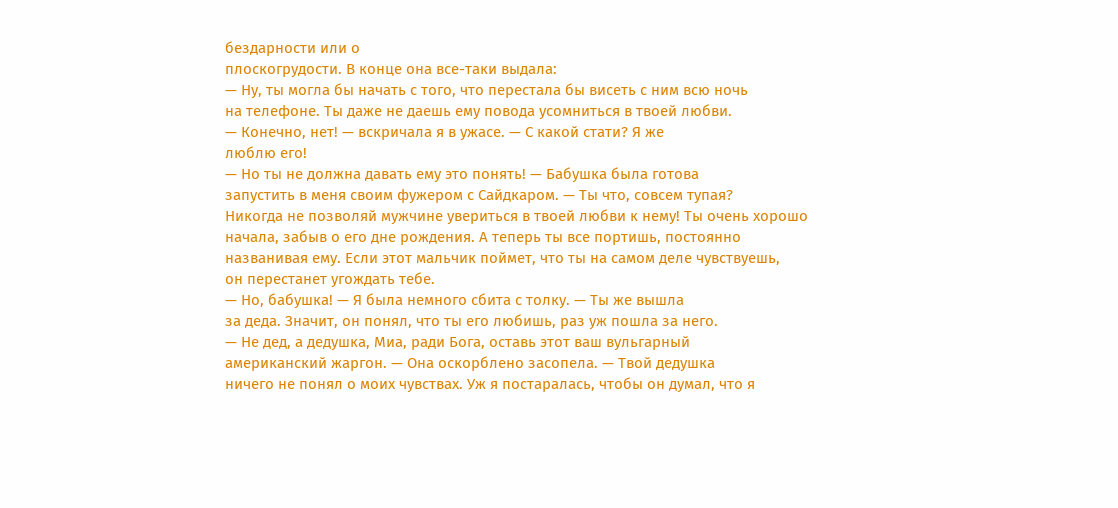бездарности или о
плоскогрудости. В конце она все-таки выдала:
— Ну, ты могла бы начать с того, что перестала бы висеть с ним всю ночь
на телефоне. Ты даже не даешь ему повода усомниться в твоей любви.
— Конечно, нет! — вскричала я в ужасе. — С какой стати? Я же
люблю его!
— Но ты не должна давать ему это понять! — Бабушка была готова
запустить в меня своим фужером с Сайдкаром. — Ты что, совсем тупая?
Никогда не позволяй мужчине увериться в твоей любви к нему! Ты очень хорошо
начала, забыв о его дне рождения. А теперь ты все портишь, постоянно
названивая ему. Если этот мальчик поймет, что ты на самом деле чувствуешь,
он перестанет угождать тебе.
— Но, бабушка! — Я была немного сбита с толку. — Ты же вышла
за деда. Значит, он понял, что ты его любишь, раз уж пошла за него.
— Не дед, а дедушка, Миа, ради Бога, оставь этот ваш вульгарный
американский жаргон. — Она оскорблено засопела. — Твой дедушка
ничего не понял о моих чувствах. Уж я постаралась, чтобы он думал, что я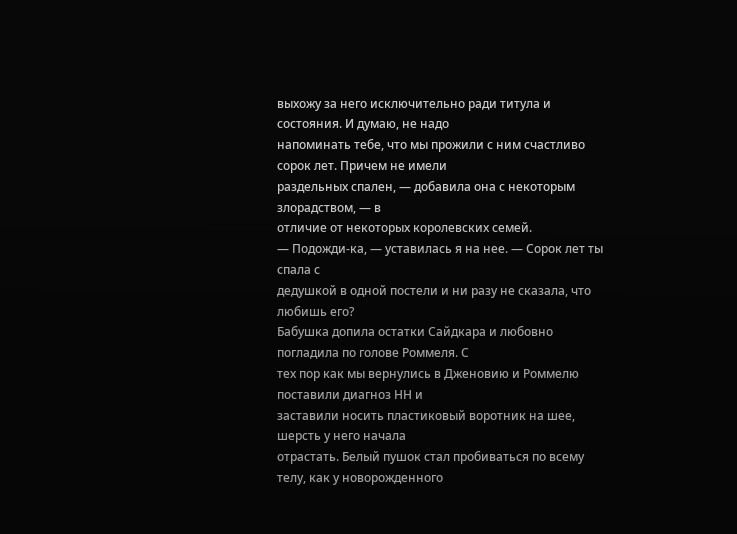выхожу за него исключительно ради титула и состояния. И думаю, не надо
напоминать тебе, что мы прожили с ним счастливо сорок лет. Причем не имели
раздельных спален, — добавила она с некоторым злорадством, — в
отличие от некоторых королевских семей.
— Подожди-ка, — уставилась я на нее. — Сорок лет ты спала с
дедушкой в одной постели и ни разу не сказала, что любишь его?
Бабушка допила остатки Сайдкара и любовно погладила по голове Роммеля. С
тех пор как мы вернулись в Дженовию и Роммелю поставили диагноз НН и
заставили носить пластиковый воротник на шее, шерсть у него начала
отрастать. Белый пушок стал пробиваться по всему телу, как у новорожденного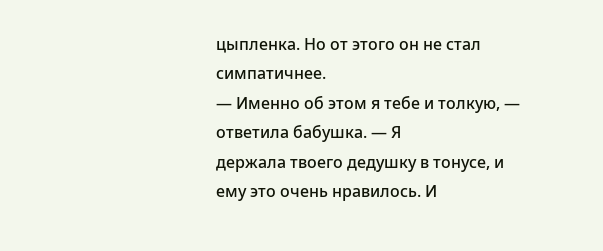цыпленка. Но от этого он не стал симпатичнее.
— Именно об этом я тебе и толкую, — ответила бабушка. — Я
держала твоего дедушку в тонусе, и ему это очень нравилось. И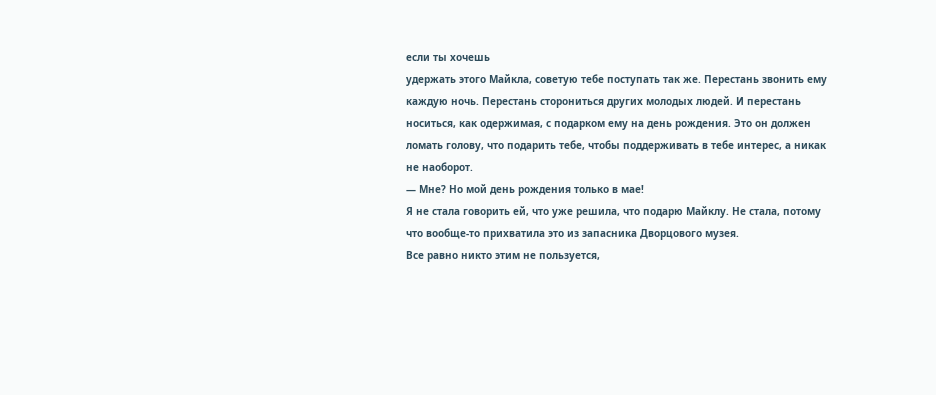если ты хочешь
удержать этого Майкла, советую тебе поступать так же. Перестань звонить ему
каждую ночь. Перестань сторониться других молодых людей. И перестань
носиться, как одержимая, с подарком ему на день рождения. Это он должен
ломать голову, что подарить тебе, чтобы поддерживать в тебе интерес, а никак
не наоборот.
— Мне? Но мой день рождения только в мае!
Я не стала говорить ей, что уже решила, что подарю Майклу. Не стала, потому
что вообще-то прихватила это из запасника Дворцового музея.
Все равно никто этим не пользуется,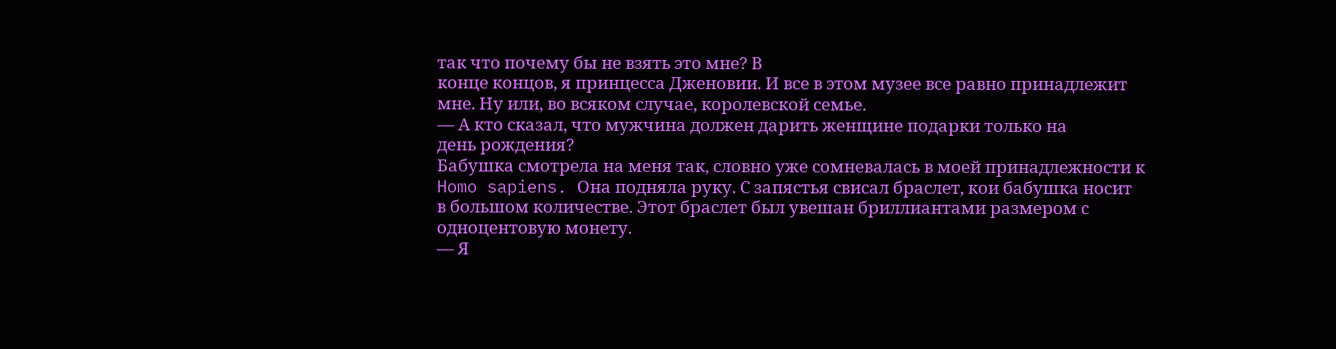так что почему бы не взять это мне? В
конце концов, я принцесса Дженовии. И все в этом музее все равно принадлежит
мне. Ну или, во всяком случае, королевской семье.
— А кто сказал, что мужчина должен дарить женщине подарки только на
день рождения?
Бабушка смотрела на меня так, словно уже сомневалась в моей принадлежности к
Homo sapiens. Она подняла руку. С запястья свисал браслет, кои бабушка носит
в большом количестве. Этот браслет был увешан бриллиантами размером с
одноцентовую монету.
— Я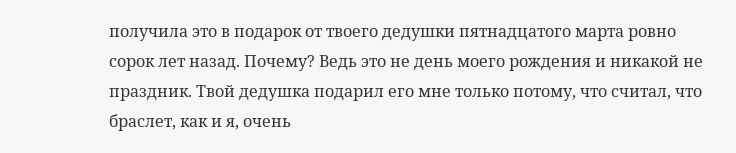получила это в подарок от твоего дедушки пятнадцатого марта ровно
сорок лет назад. Почему? Ведь это не день моего рождения и никакой не
праздник. Твой дедушка подарил его мне только потому, что считал, что
браслет, как и я, очень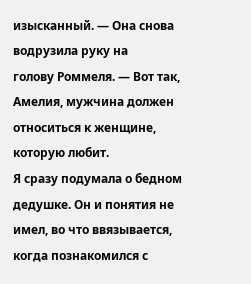изысканный. — Она снова водрузила руку на
голову Роммеля. — Вот так, Амелия, мужчина должен относиться к женщине,
которую любит.
Я сразу подумала о бедном дедушке. Он и понятия не имел, во что ввязывается,
когда познакомился с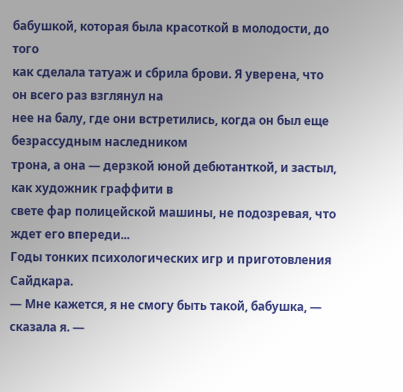бабушкой, которая была красоткой в молодости, до того
как сделала татуаж и сбрила брови. Я уверена, что он всего раз взглянул на
нее на балу, где они встретились, когда он был еще безрассудным наследником
трона, а она — дерзкой юной дебютанткой, и застыл, как художник граффити в
свете фар полицейской машины, не подозревая, что ждет его впереди...
Годы тонких психологических игр и приготовления Сайдкара.
— Мне кажется, я не смогу быть такой, бабушка, — сказала я. —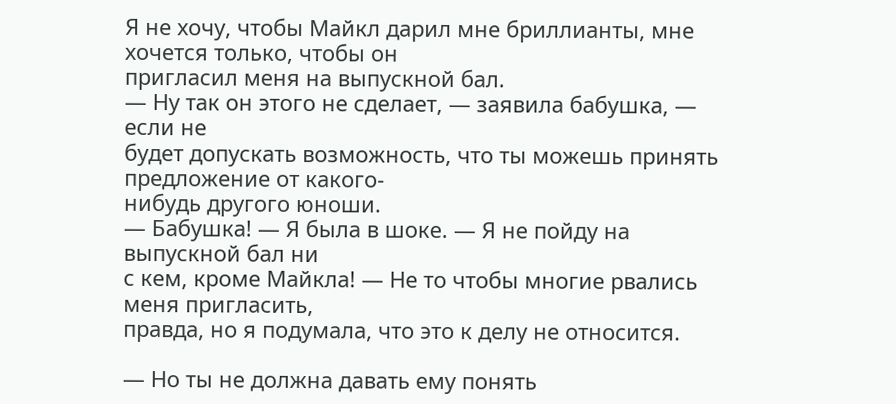Я не хочу, чтобы Майкл дарил мне бриллианты, мне хочется только, чтобы он
пригласил меня на выпускной бал.
— Ну так он этого не сделает, — заявила бабушка, — если не
будет допускать возможность, что ты можешь принять предложение от какого-
нибудь другого юноши.
— Бабушка! — Я была в шоке. — Я не пойду на выпускной бал ни
с кем, кроме Майкла! — Не то чтобы многие рвались меня пригласить,
правда, но я подумала, что это к делу не относится.

— Но ты не должна давать ему понять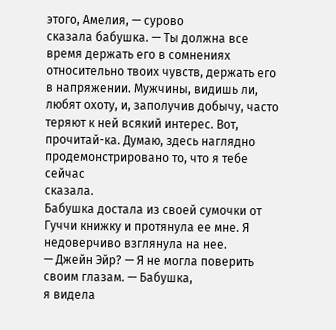этого, Амелия, — сурово
сказала бабушка. — Ты должна все время держать его в сомнениях
относительно твоих чувств, держать его в напряжении. Мужчины, видишь ли,
любят охоту, и, заполучив добычу, часто теряют к ней всякий интерес. Вот,
прочитай-ка. Думаю, здесь наглядно продемонстрировано то, что я тебе сейчас
сказала.
Бабушка достала из своей сумочки от Гуччи книжку и протянула ее мне. Я недоверчиво взглянула на нее.
— Джейн Эйр? — Я не могла поверить своим глазам. — Бабушка,
я видела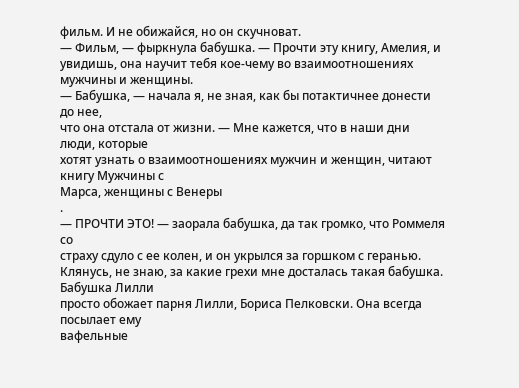фильм. И не обижайся, но он скучноват.
— Фильм, — фыркнула бабушка. — Прочти эту книгу, Амелия, и
увидишь, она научит тебя кое-чему во взаимоотношениях мужчины и женщины.
— Бабушка, — начала я, не зная, как бы потактичнее донести до нее,
что она отстала от жизни. — Мне кажется, что в наши дни люди, которые
хотят узнать о взаимоотношениях мужчин и женщин, читают книгу Мужчины с
Марса, женщины с Венеры
.
— ПРОЧТИ ЭТО! — заорала бабушка, да так громко, что Роммеля со
страху сдуло с ее колен, и он укрылся за горшком с геранью.
Клянусь, не знаю, за какие грехи мне досталась такая бабушка. Бабушка Лилли
просто обожает парня Лилли, Бориса Пелковски. Она всегда посылает ему
вафельные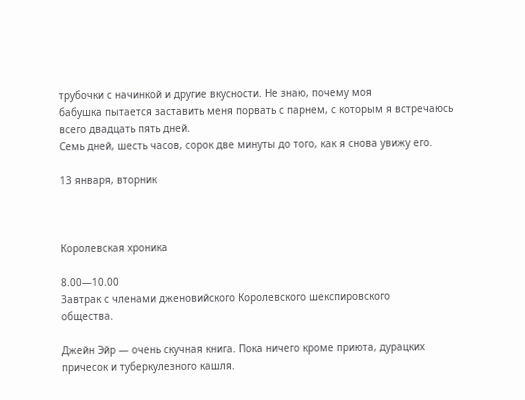трубочки с начинкой и другие вкусности. Не знаю, почему моя
бабушка пытается заставить меня порвать с парнем, с которым я встречаюсь
всего двадцать пять дней.
Семь дней, шесть часов, сорок две минуты до того, как я снова увижу его.

13 января, вторник



Королевская хроника

8.00—10.00
Завтрак с членами дженовийского Королевского шекспировского
общества.

Джейн Эйр — очень скучная книга. Пока ничего кроме приюта, дурацких
причесок и туберкулезного кашля.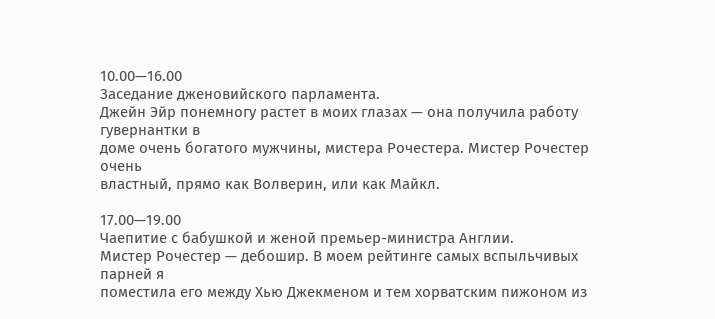10.00—16.00
Заседание дженовийского парламента.
Джейн Эйр понемногу растет в моих глазах — она получила работу гувернантки в
доме очень богатого мужчины, мистера Рочестера. Мистер Рочестер очень
властный, прямо как Волверин, или как Майкл.

17.00—19.00
Чаепитие с бабушкой и женой премьер-министра Англии.
Мистер Рочестер — дебошир. В моем рейтинге самых вспыльчивых парней я
поместила его между Хью Джекменом и тем хорватским пижоном из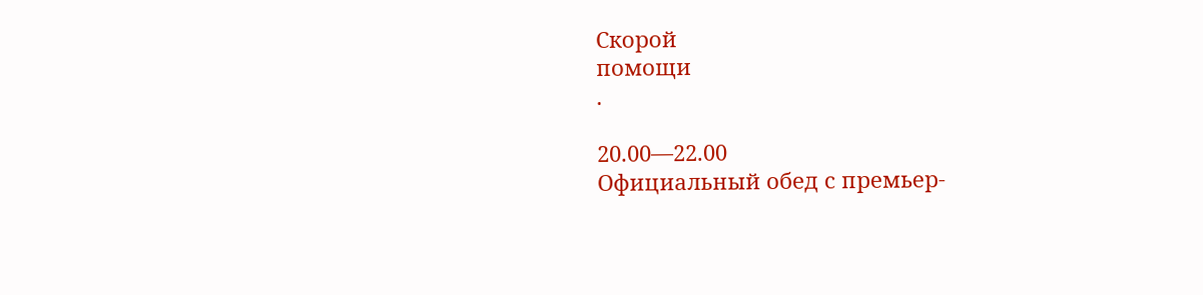Скорой
помощи
.

20.00—22.00
Официальный обед с премьер-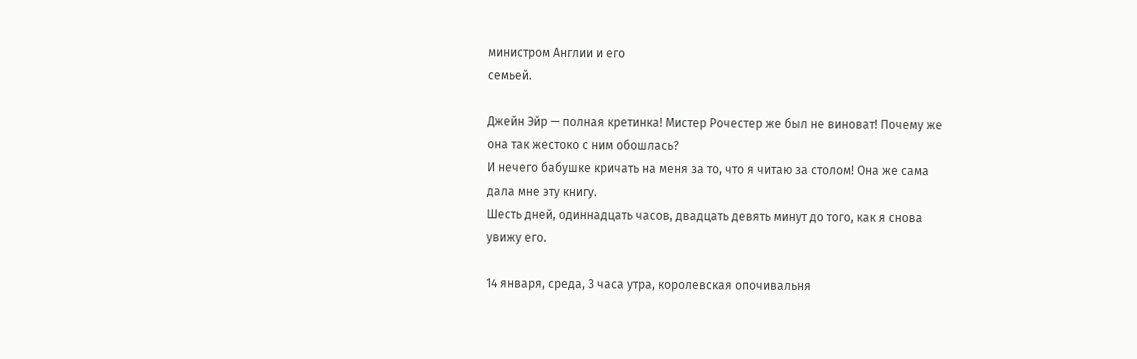министром Англии и его
семьей.

Джейн Эйр — полная кретинка! Мистер Рочестер же был не виноват! Почему же
она так жестоко с ним обошлась?
И нечего бабушке кричать на меня за то, что я читаю за столом! Она же сама
дала мне эту книгу.
Шесть дней, одиннадцать часов, двадцать девять минут до того, как я снова
увижу его.

14 января, среда, 3 часа утра, королевская опочивальня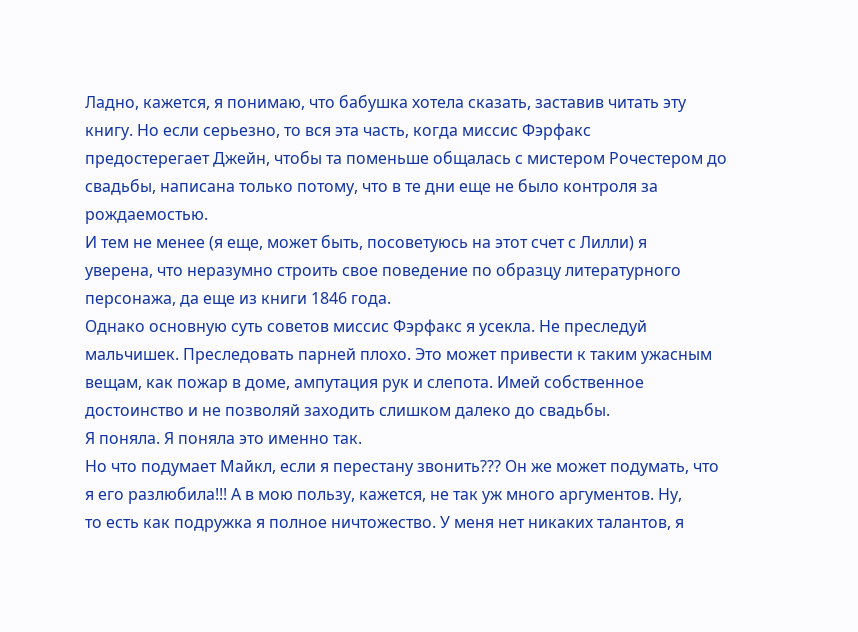Ладно, кажется, я понимаю, что бабушка хотела сказать, заставив читать эту
книгу. Но если серьезно, то вся эта часть, когда миссис Фэрфакс
предостерегает Джейн, чтобы та поменьше общалась с мистером Рочестером до
свадьбы, написана только потому, что в те дни еще не было контроля за
рождаемостью.
И тем не менее (я еще, может быть, посоветуюсь на этот счет с Лилли) я
уверена, что неразумно строить свое поведение по образцу литературного
персонажа, да еще из книги 1846 года.
Однако основную суть советов миссис Фэрфакс я усекла. Не преследуй
мальчишек. Преследовать парней плохо. Это может привести к таким ужасным
вещам, как пожар в доме, ампутация рук и слепота. Имей собственное
достоинство и не позволяй заходить слишком далеко до свадьбы.
Я поняла. Я поняла это именно так.
Но что подумает Майкл, если я перестану звонить??? Он же может подумать, что
я его разлюбила!!! А в мою пользу, кажется, не так уж много аргументов. Ну,
то есть как подружка я полное ничтожество. У меня нет никаких талантов, я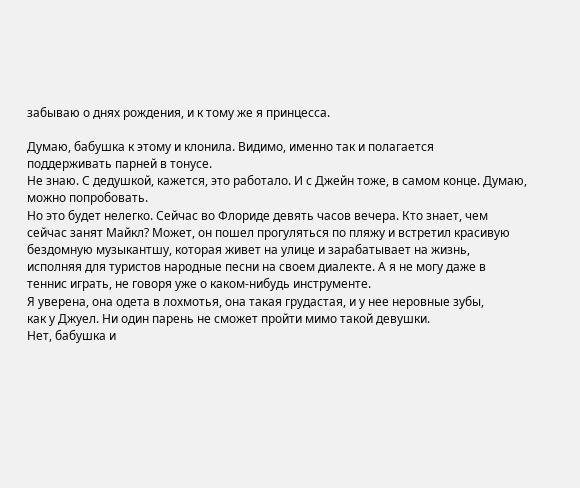забываю о днях рождения, и к тому же я принцесса.

Думаю, бабушка к этому и клонила. Видимо, именно так и полагается
поддерживать парней в тонусе.
Не знаю. С дедушкой, кажется, это работало. И с Джейн тоже, в самом конце. Думаю, можно попробовать.
Но это будет нелегко. Сейчас во Флориде девять часов вечера. Кто знает, чем
сейчас занят Майкл? Может, он пошел прогуляться по пляжу и встретил красивую
бездомную музыкантшу, которая живет на улице и зарабатывает на жизнь,
исполняя для туристов народные песни на своем диалекте. А я не могу даже в
теннис играть, не говоря уже о каком-нибудь инструменте.
Я уверена, она одета в лохмотья, она такая грудастая, и у нее неровные зубы,
как у Джуел. Ни один парень не сможет пройти мимо такой девушки.
Нет, бабушка и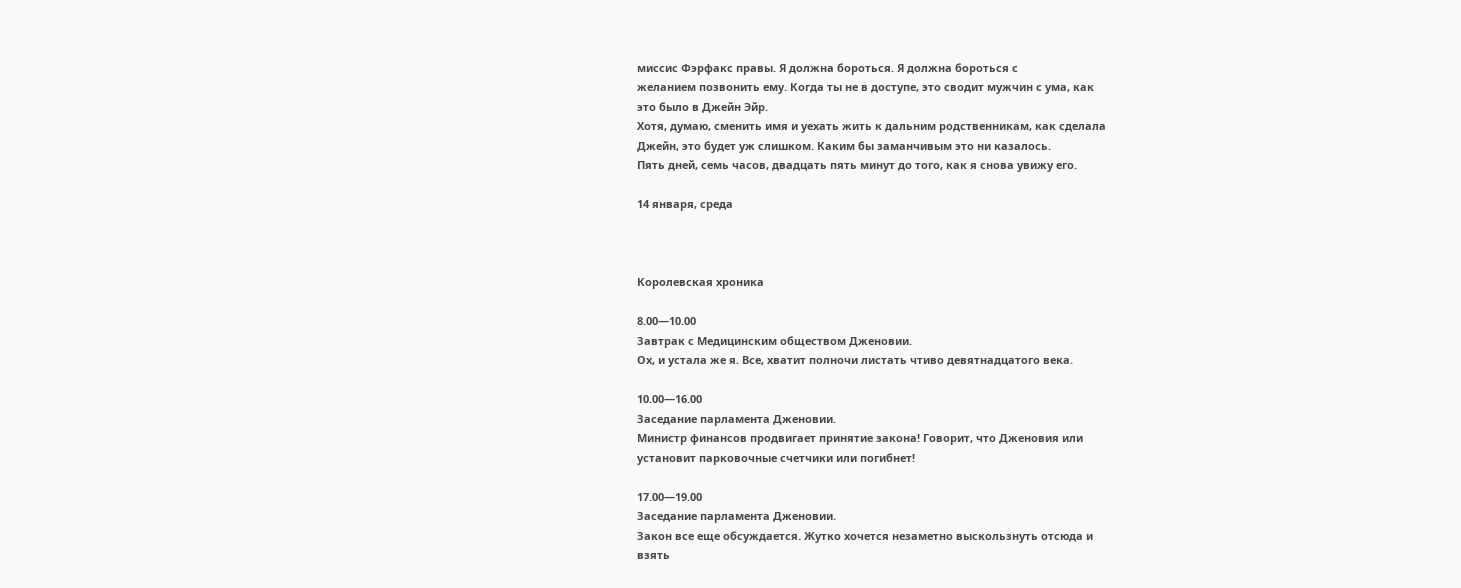миссис Фэрфакс правы. Я должна бороться. Я должна бороться с
желанием позвонить ему. Когда ты не в доступе, это сводит мужчин с ума, как
это было в Джейн Эйр.
Хотя, думаю, сменить имя и уехать жить к дальним родственникам, как сделала
Джейн, это будет уж слишком. Каким бы заманчивым это ни казалось.
Пять дней, семь часов, двадцать пять минут до того, как я снова увижу его.

14 января, среда



Королевская хроника

8.00—10.00
Завтрак с Медицинским обществом Дженовии.
Ох, и устала же я. Все, хватит полночи листать чтиво девятнадцатого века.

10.00—16.00
Заседание парламента Дженовии.
Министр финансов продвигает принятие закона! Говорит, что Дженовия или
установит парковочные счетчики или погибнет!

17.00—19.00
Заседание парламента Дженовии.
Закон все еще обсуждается. Жутко хочется незаметно выскользнуть отсюда и
взять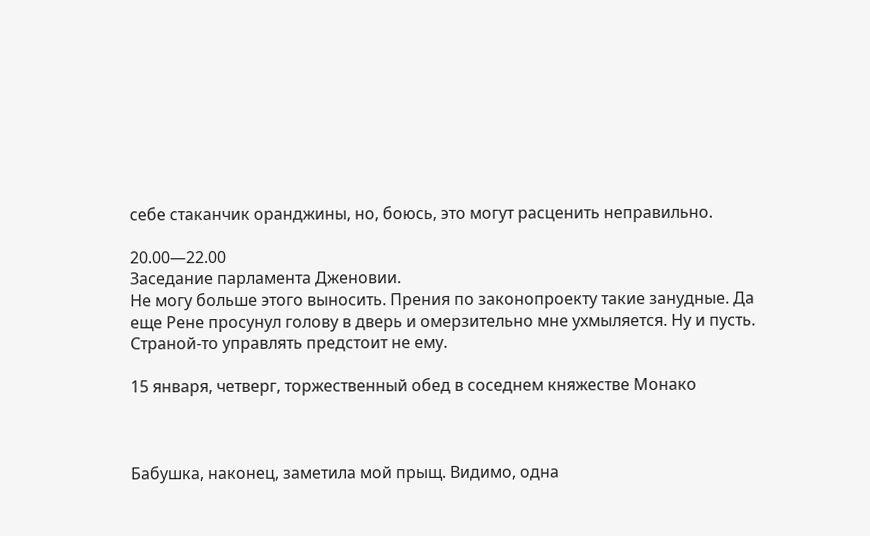себе стаканчик оранджины, но, боюсь, это могут расценить неправильно.

20.00—22.00
Заседание парламента Дженовии.
Не могу больше этого выносить. Прения по законопроекту такие занудные. Да
еще Рене просунул голову в дверь и омерзительно мне ухмыляется. Ну и пусть.
Страной-то управлять предстоит не ему.

15 января, четверг, торжественный обед в соседнем княжестве Монако



Бабушка, наконец, заметила мой прыщ. Видимо, одна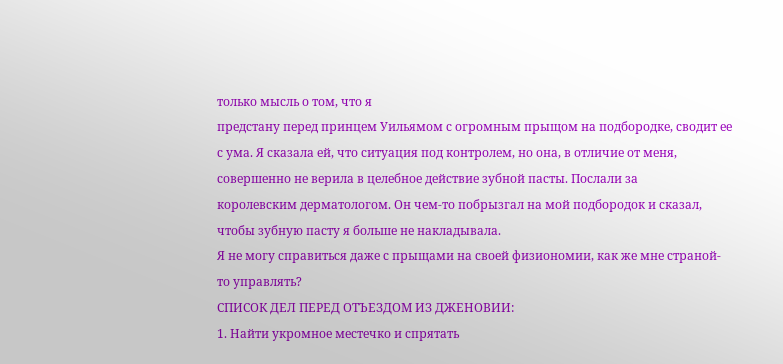только мысль о том, что я
предстану перед принцем Уильямом с огромным прыщом на подбородке, сводит ее
с ума. Я сказала ей, что ситуация под контролем, но она, в отличие от меня,
совершенно не верила в целебное действие зубной пасты. Послали за
королевским дерматологом. Он чем-то побрызгал на мой подбородок и сказал,
чтобы зубную пасту я больше не накладывала.
Я не могу справиться даже с прыщами на своей физиономии, как же мне страной-
то управлять?
СПИСОК ДЕЛ ПЕРЕД ОТЪЕЗДОМ ИЗ ДЖЕНОВИИ:
1. Найти укромное местечко и спрятать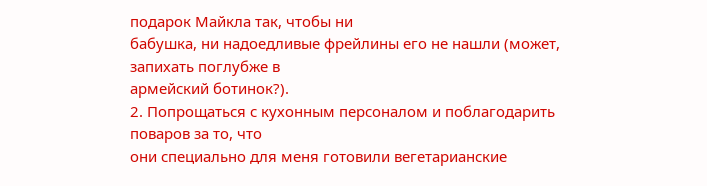подарок Майкла так, чтобы ни
бабушка, ни надоедливые фрейлины его не нашли (может, запихать поглубже в
армейский ботинок?).
2. Попрощаться с кухонным персоналом и поблагодарить поваров за то, что
они специально для меня готовили вегетарианские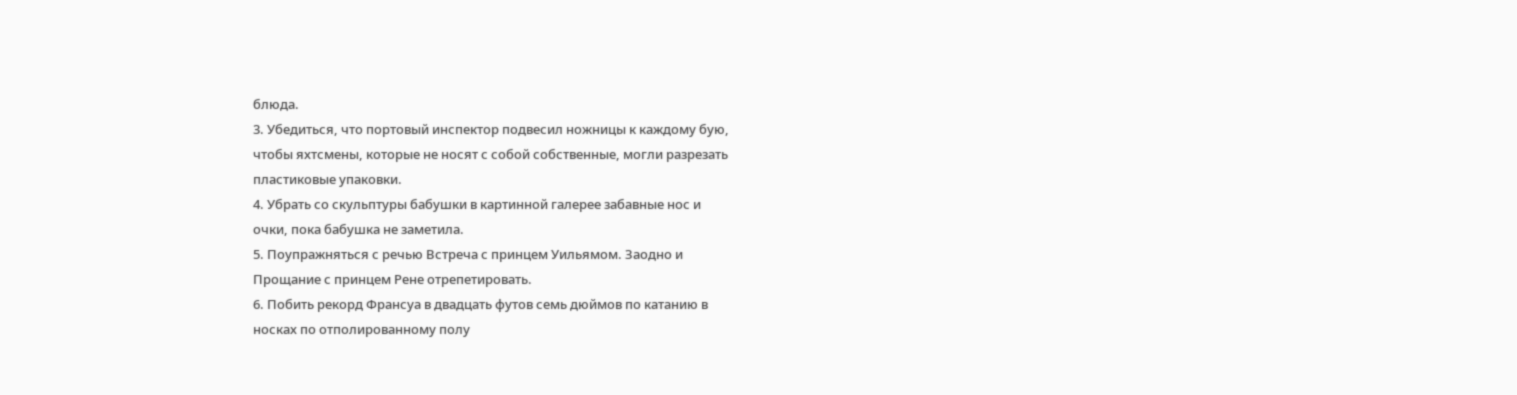блюда.
3. Убедиться, что портовый инспектор подвесил ножницы к каждому бую,
чтобы яхтсмены, которые не носят с собой собственные, могли разрезать
пластиковые упаковки.
4. Убрать со скульптуры бабушки в картинной галерее забавные нос и
очки, пока бабушка не заметила.
5. Поупражняться с речью Встреча с принцем Уильямом. Заодно и
Прощание с принцем Рене отрепетировать.
6. Побить рекорд Франсуа в двадцать футов семь дюймов по катанию в
носках по отполированному полу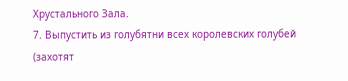Хрустального Зала.
7. Выпустить из голубятни всех королевских голубей (захотят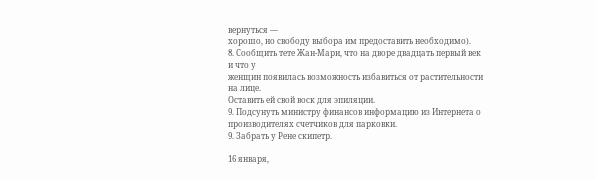вернуться —
хорошо, но свободу выбора им предоставить необходимо).
8. Сообщить тете Жан-Мари, что на дворе двадцать первый век и что у
женщин появилась возможность избавиться от растительности на лице.
Оставить ей свой воск для эпиляции.
9. Подсунуть министру финансов информацию из Интернета о производителях счетчиков для парковки.
9. Забрать у Рене скипетр.

16 января,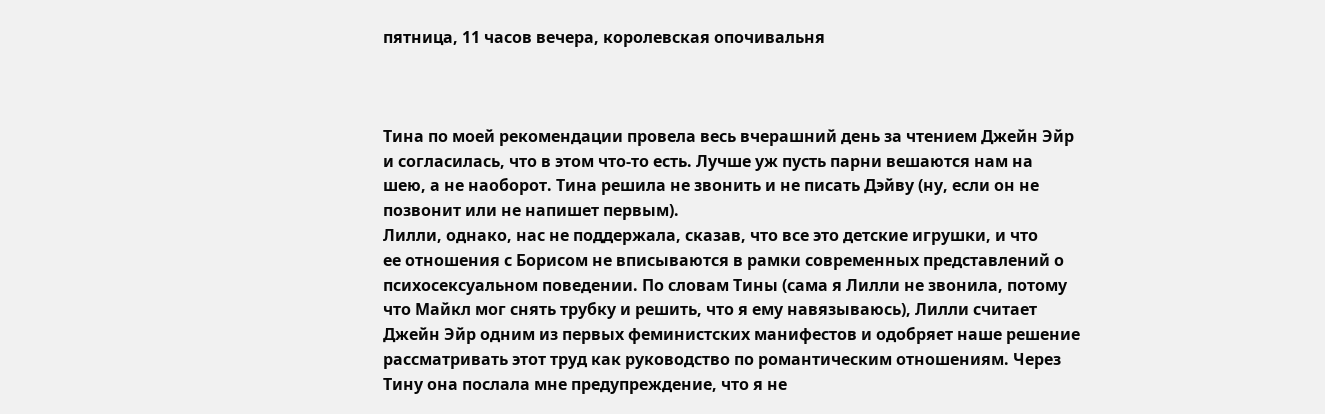пятница, 11 часов вечера, королевская опочивальня



Тина по моей рекомендации провела весь вчерашний день за чтением Джейн Эйр
и согласилась, что в этом что-то есть. Лучше уж пусть парни вешаются нам на
шею, а не наоборот. Тина решила не звонить и не писать Дэйву (ну, если он не
позвонит или не напишет первым).
Лилли, однако, нас не поддержала, сказав, что все это детские игрушки, и что
ее отношения с Борисом не вписываются в рамки современных представлений о
психосексуальном поведении. По словам Тины (сама я Лилли не звонила, потому
что Майкл мог снять трубку и решить, что я ему навязываюсь), Лилли считает
Джейн Эйр одним из первых феминистских манифестов и одобряет наше решение
рассматривать этот труд как руководство по романтическим отношениям. Через
Тину она послала мне предупреждение, что я не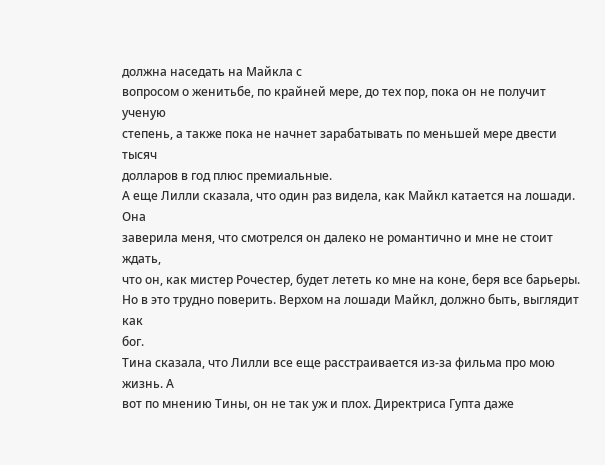должна наседать на Майкла с
вопросом о женитьбе, по крайней мере, до тех пор, пока он не получит ученую
степень, а также пока не начнет зарабатывать по меньшей мере двести тысяч
долларов в год плюс премиальные.
А еще Лилли сказала, что один раз видела, как Майкл катается на лошади. Она
заверила меня, что смотрелся он далеко не романтично и мне не стоит ждать,
что он, как мистер Рочестер, будет лететь ко мне на коне, беря все барьеры.
Но в это трудно поверить. Верхом на лошади Майкл, должно быть, выглядит как
бог.
Тина сказала, что Лилли все еще расстраивается из-за фильма про мою жизнь. А
вот по мнению Тины, он не так уж и плох. Директриса Гупта даже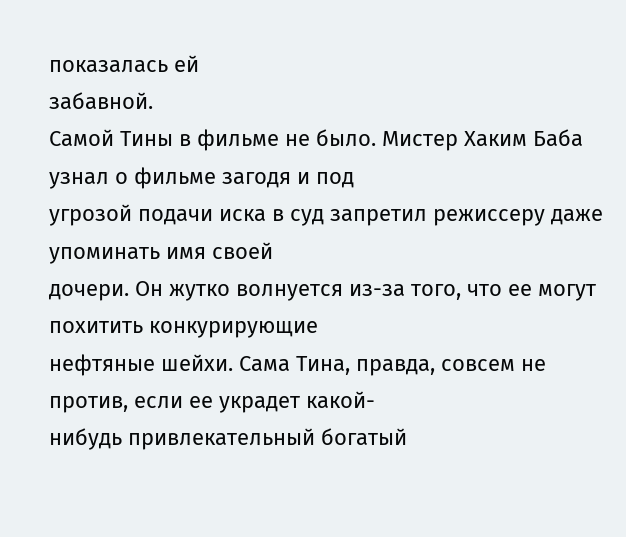показалась ей
забавной.
Самой Тины в фильме не было. Мистер Хаким Баба узнал о фильме загодя и под
угрозой подачи иска в суд запретил режиссеру даже упоминать имя своей
дочери. Он жутко волнуется из-за того, что ее могут похитить конкурирующие
нефтяные шейхи. Сама Тина, правда, совсем не против, если ее украдет какой-
нибудь привлекательный богатый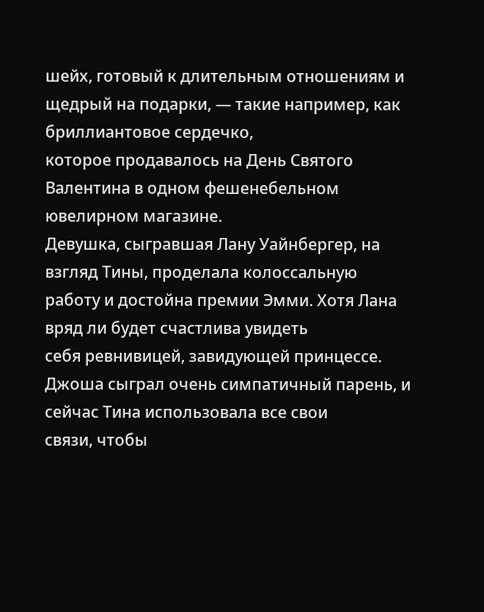шейх, готовый к длительным отношениям и
щедрый на подарки, — такие например, как бриллиантовое сердечко,
которое продавалось на День Святого Валентина в одном фешенебельном
ювелирном магазине.
Девушка, сыгравшая Лану Уайнбергер, на взгляд Тины, проделала колоссальную
работу и достойна премии Эмми. Хотя Лана вряд ли будет счастлива увидеть
себя ревнивицей, завидующей принцессе.
Джоша сыграл очень симпатичный парень, и сейчас Тина использовала все свои
связи, чтобы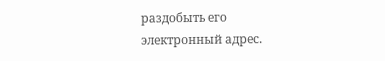раздобыть его электронный адрес.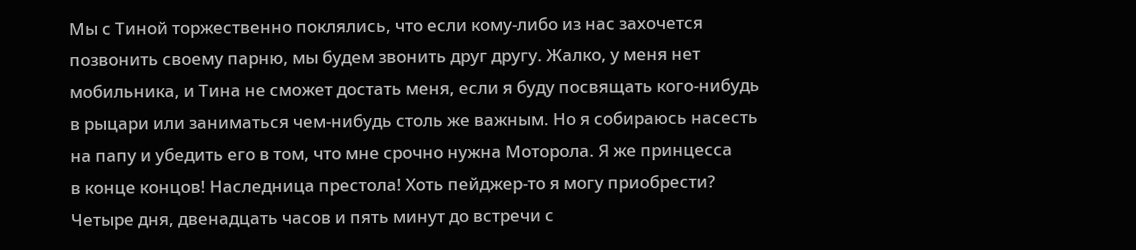Мы с Тиной торжественно поклялись, что если кому-либо из нас захочется
позвонить своему парню, мы будем звонить друг другу. Жалко, у меня нет
мобильника, и Тина не сможет достать меня, если я буду посвящать кого-нибудь
в рыцари или заниматься чем-нибудь столь же важным. Но я собираюсь насесть
на папу и убедить его в том, что мне срочно нужна Моторола. Я же принцесса
в конце концов! Наследница престола! Хоть пейджер-то я могу приобрести?
Четыре дня, двенадцать часов и пять минут до встречи с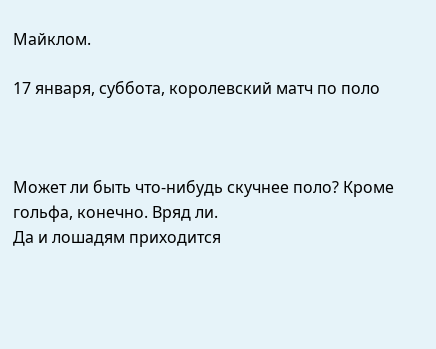Майклом.

17 января, суббота, королевский матч по поло



Может ли быть что-нибудь скучнее поло? Кроме гольфа, конечно. Вряд ли.
Да и лошадям приходится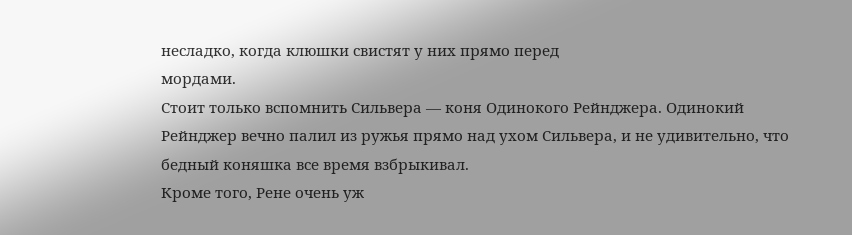несладко, когда клюшки свистят у них прямо перед
мордами.
Стоит только вспомнить Сильвера — коня Одинокого Рейнджера. Одинокий
Рейнджер вечно палил из ружья прямо над ухом Сильвера, и не удивительно, что
бедный коняшка все время взбрыкивал.
Кроме того, Рене очень уж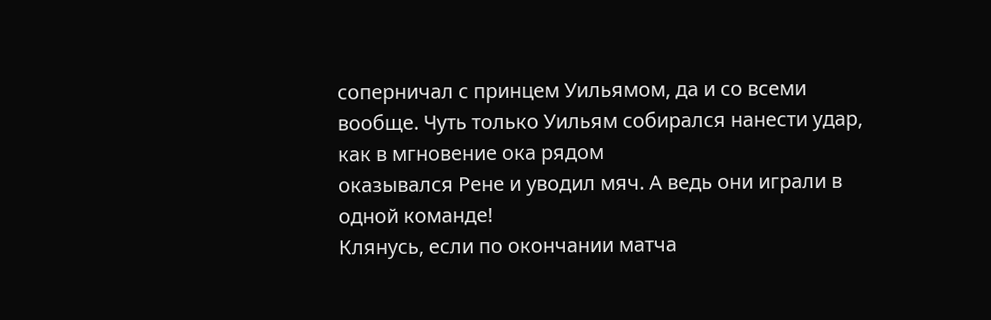соперничал с принцем Уильямом, да и со всеми
вообще. Чуть только Уильям собирался нанести удар, как в мгновение ока рядом
оказывался Рене и уводил мяч. А ведь они играли в одной команде!
Клянусь, если по окончании матча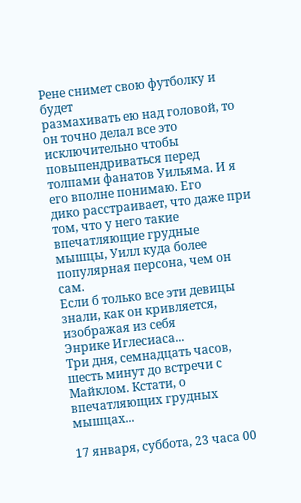Рене снимет свою футболку и будет
размахивать ею над головой, то он точно делал все это исключительно чтобы
повыпендриваться перед толпами фанатов Уильяма. И я его вполне понимаю. Его
дико расстраивает, что даже при том, что у него такие впечатляющие грудные
мышцы, Уилл куда более популярная персона, чем он сам.
Если б только все эти девицы знали, как он кривляется, изображая из себя
Энрике Иглесиаса...
Три дня, семнадцать часов, шесть минут до встречи с Майклом. Кстати, о
впечатляющих грудных мышцах...

17 января, суббота, 23 часа 00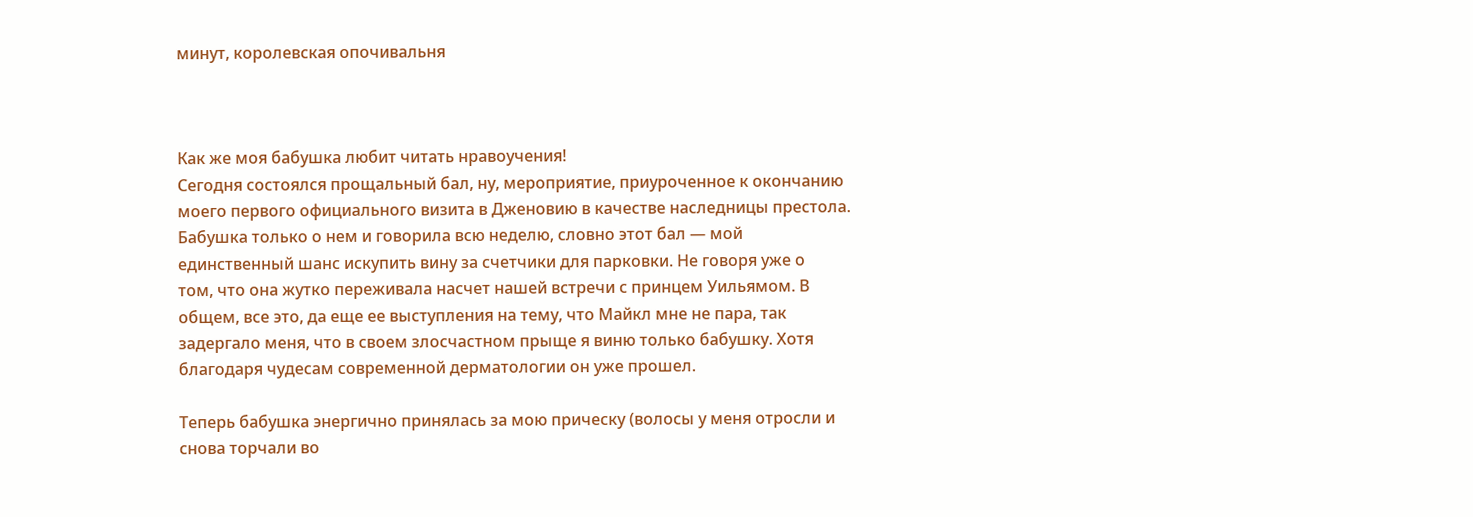минут, королевская опочивальня



Как же моя бабушка любит читать нравоучения!
Сегодня состоялся прощальный бал, ну, мероприятие, приуроченное к окончанию
моего первого официального визита в Дженовию в качестве наследницы престола.
Бабушка только о нем и говорила всю неделю, словно этот бал — мой
единственный шанс искупить вину за счетчики для парковки. Не говоря уже о
том, что она жутко переживала насчет нашей встречи с принцем Уильямом. В
общем, все это, да еще ее выступления на тему, что Майкл мне не пара, так
задергало меня, что в своем злосчастном прыще я виню только бабушку. Хотя
благодаря чудесам современной дерматологии он уже прошел.

Теперь бабушка энергично принялась за мою прическу (волосы у меня отросли и
снова торчали во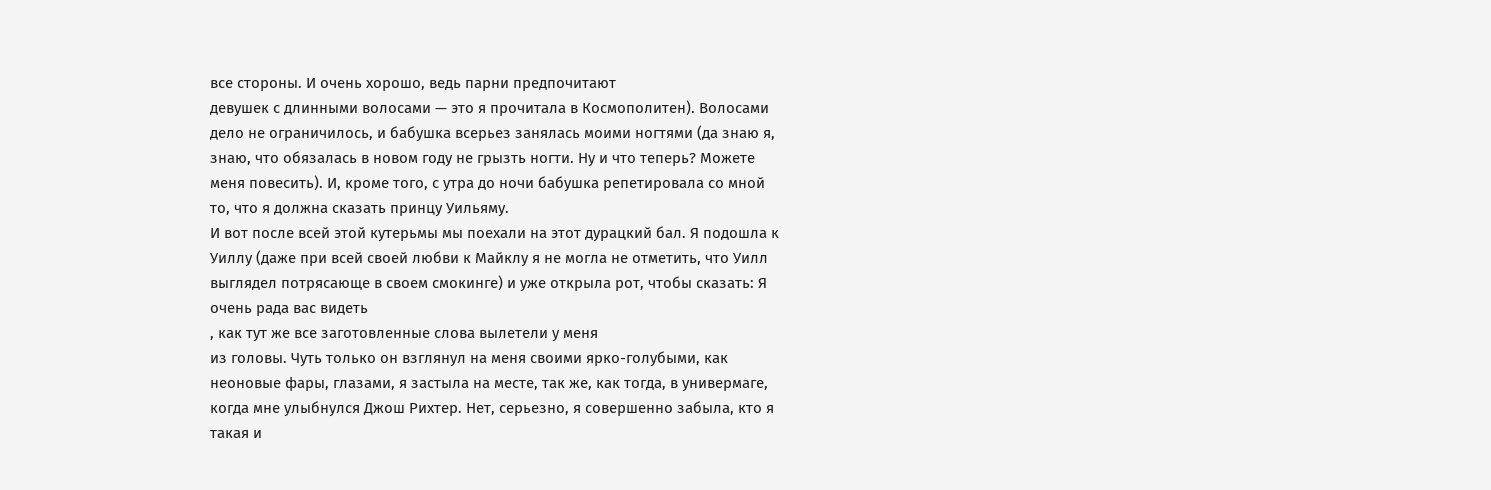все стороны. И очень хорошо, ведь парни предпочитают
девушек с длинными волосами — это я прочитала в Космополитен). Волосами
дело не ограничилось, и бабушка всерьез занялась моими ногтями (да знаю я,
знаю, что обязалась в новом году не грызть ногти. Ну и что теперь? Можете
меня повесить). И, кроме того, с утра до ночи бабушка репетировала со мной
то, что я должна сказать принцу Уильяму.
И вот после всей этой кутерьмы мы поехали на этот дурацкий бал. Я подошла к
Уиллу (даже при всей своей любви к Майклу я не могла не отметить, что Уилл
выглядел потрясающе в своем смокинге) и уже открыла рот, чтобы сказать: Я
очень рада вас видеть
, как тут же все заготовленные слова вылетели у меня
из головы. Чуть только он взглянул на меня своими ярко-голубыми, как
неоновые фары, глазами, я застыла на месте, так же, как тогда, в универмаге,
когда мне улыбнулся Джош Рихтер. Нет, серьезно, я совершенно забыла, кто я
такая и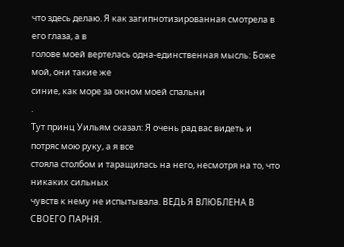что здесь делаю. Я как загипнотизированная смотрела в его глаза, а в
голове моей вертелась одна-единственная мысль: Боже мой, они такие же
синие, как море за окном моей спальни
.
Тут принц Уильям сказал: Я очень рад вас видеть и потряс мою руку, а я все
стояла столбом и таращилась на него, несмотря на то, что никаких сильных
чувств к нему не испытывала. ВЕДЬ Я ВЛЮБЛЕНА В СВОЕГО ПАРНЯ.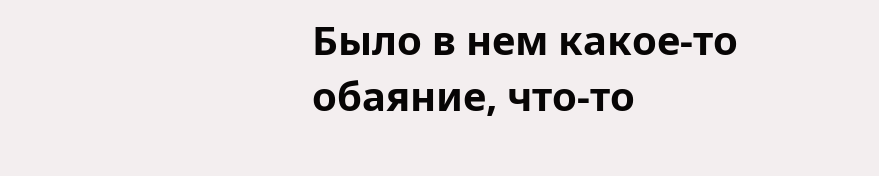Было в нем какое-то обаяние, что-то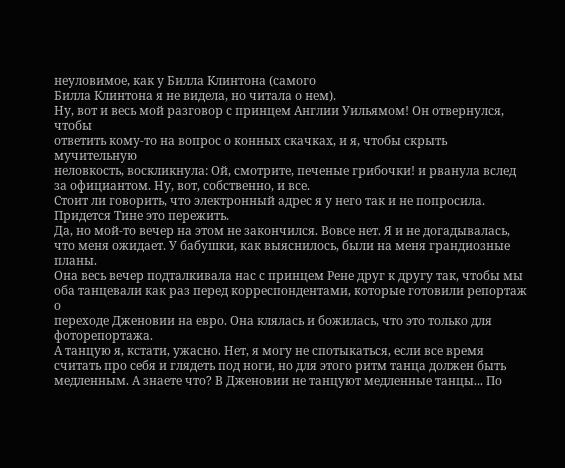неуловимое, как у Билла Клинтона (самого
Билла Клинтона я не видела, но читала о нем).
Ну, вот и весь мой разговор с принцем Англии Уильямом! Он отвернулся, чтобы
ответить кому-то на вопрос о конных скачках, и я, чтобы скрыть мучительную
неловкость, воскликнула: Ой, смотрите, печеные грибочки! и рванула вслед
за официантом. Ну, вот, собственно, и все.
Стоит ли говорить, что электронный адрес я у него так и не попросила.
Придется Тине это пережить.
Да, но мой-то вечер на этом не закончился. Вовсе нет. Я и не догадывалась,
что меня ожидает. У бабушки, как выяснилось, были на меня грандиозные планы.
Она весь вечер подталкивала нас с принцем Рене друг к другу так, чтобы мы
оба танцевали как раз перед корреспондентами, которые готовили репортаж о
переходе Дженовии на евро. Она клялась и божилась, что это только для
фоторепортажа.
А танцую я, кстати, ужасно. Нет, я могу не спотыкаться, если все время
считать про себя и глядеть под ноги, но для этого ритм танца должен быть
медленным. А знаете что? В Дженовии не танцуют медленные танцы... По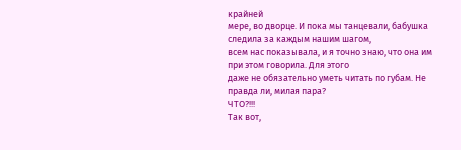крайней
мере, во дворце. И пока мы танцевали, бабушка следила за каждым нашим шагом,
всем нас показывала, и я точно знаю, что она им при этом говорила. Для этого
даже не обязательно уметь читать по губам. Не правда ли, милая пара?
ЧТО?!!!
Так вот,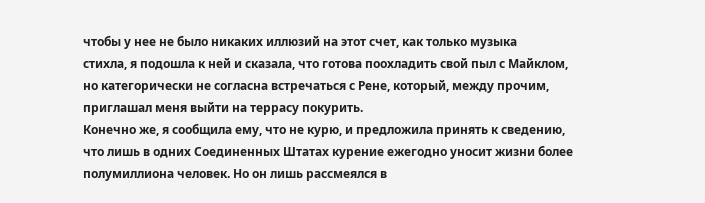чтобы у нее не было никаких иллюзий на этот счет, как только музыка
стихла, я подошла к ней и сказала, что готова поохладить свой пыл с Майклом,
но категорически не согласна встречаться с Рене, который, между прочим,
приглашал меня выйти на террасу покурить.
Конечно же, я сообщила ему, что не курю, и предложила принять к сведению,
что лишь в одних Соединенных Штатах курение ежегодно уносит жизни более
полумиллиона человек. Но он лишь рассмеялся в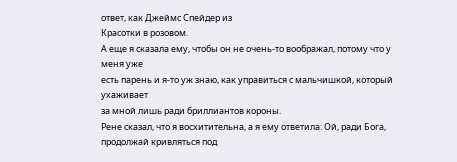ответ, как Джеймс Спейдер из
Красотки в розовом.
А еще я сказала ему, чтобы он не очень-то воображал, потому что у меня уже
есть парень и я-то уж знаю, как управиться с мальчишкой, который ухаживает
за мной лишь ради бриллиантов короны.
Рене сказал, что я восхитительна, а я ему ответила: Ой, ради Бога,
продолжай кривляться под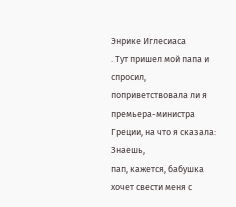Энрике Иглесиаса
. Тут пришел мой папа и спросил,
поприветствовала ли я премьера-министра Греции, на что я сказала: Знаешь,
пап, кажется, бабушка хочет свести меня с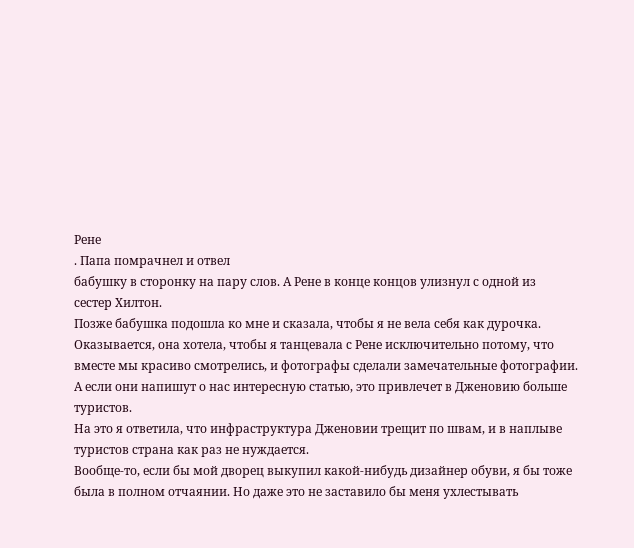Рене
. Папа помрачнел и отвел
бабушку в сторонку на пару слов. А Рене в конце концов улизнул с одной из
сестер Хилтон.
Позже бабушка подошла ко мне и сказала, чтобы я не вела себя как дурочка.
Оказывается, она хотела, чтобы я танцевала с Рене исключительно потому, что
вместе мы красиво смотрелись, и фотографы сделали замечательные фотографии.
А если они напишут о нас интересную статью, это привлечет в Дженовию больше
туристов.
На это я ответила, что инфраструктура Дженовии трещит по швам, и в наплыве
туристов страна как раз не нуждается.
Вообще-то, если бы мой дворец выкупил какой-нибудь дизайнер обуви, я бы тоже
была в полном отчаянии. Но даже это не заставило бы меня ухлестывать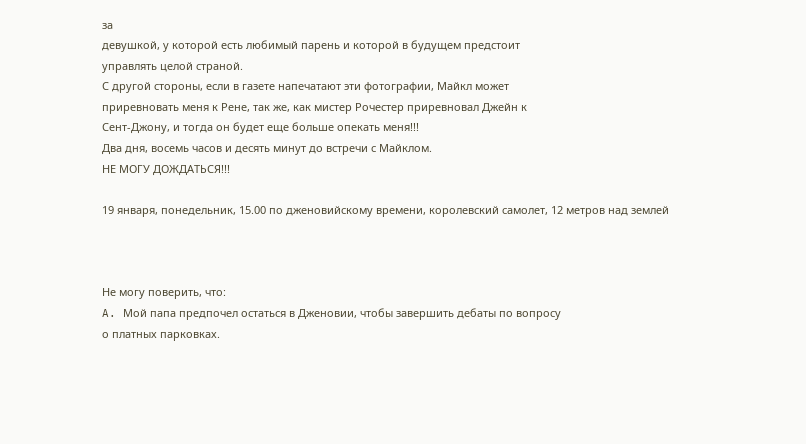за
девушкой, у которой есть любимый парень и которой в будущем предстоит
управлять целой страной.
С другой стороны, если в газете напечатают эти фотографии, Майкл может
приревновать меня к Рене, так же, как мистер Рочестер приревновал Джейн к
Сент-Джону, и тогда он будет еще больше опекать меня!!!
Два дня, восемь часов и десять минут до встречи с Майклом.
НЕ МОГУ ДОЖДАТЬСЯ!!!

19 января, понедельник, 15.00 по дженовийскому времени, королевский самолет, 12 метров над землей



Не могу поверить, что:
A. Мой папа предпочел остаться в Дженовии, чтобы завершить дебаты по вопросу
о платных парковках.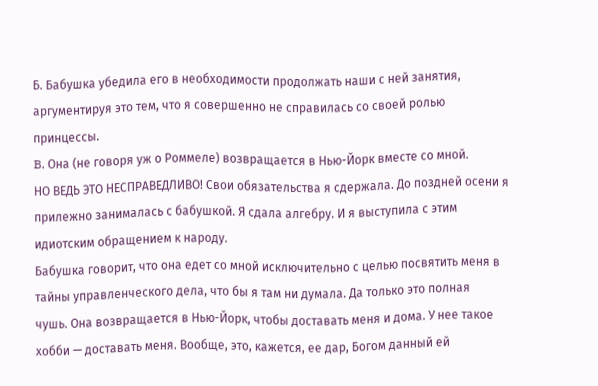Б. Бабушка убедила его в необходимости продолжать наши с ней занятия,
аргументируя это тем, что я совершенно не справилась со своей ролью
принцессы.
B. Она (не говоря уж о Роммеле) возвращается в Нью-Йорк вместе со мной.
НО ВЕДЬ ЭТО НЕСПРАВЕДЛИВО! Свои обязательства я сдержала. До поздней осени я
прилежно занималась с бабушкой. Я сдала алгебру. И я выступила с этим
идиотским обращением к народу.
Бабушка говорит, что она едет со мной исключительно с целью посвятить меня в
тайны управленческого дела, что бы я там ни думала. Да только это полная
чушь. Она возвращается в Нью-Йорк, чтобы доставать меня и дома. У нее такое
хобби — доставать меня. Вообще, это, кажется, ее дар, Богом данный ей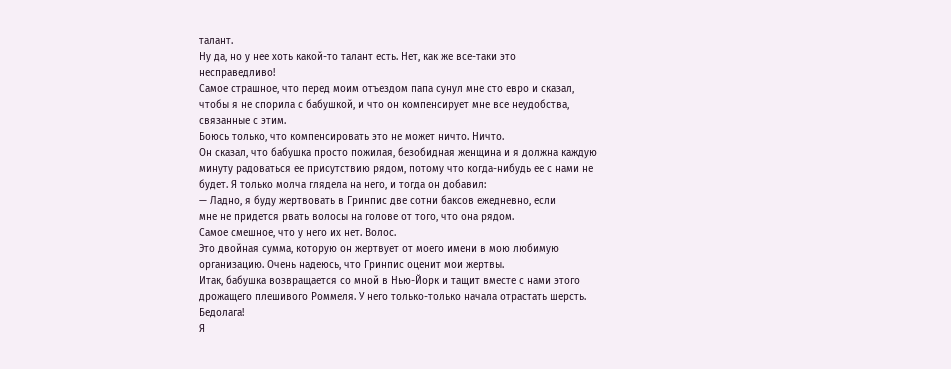талант.
Ну да, но у нее хоть какой-то талант есть. Нет, как же все-таки это
несправедливо!
Самое страшное, что перед моим отъездом папа сунул мне сто евро и сказал,
чтобы я не спорила с бабушкой, и что он компенсирует мне все неудобства,
связанные с этим.
Боюсь только, что компенсировать это не может ничто. Ничто.
Он сказал, что бабушка просто пожилая, безобидная женщина и я должна каждую
минуту радоваться ее присутствию рядом, потому что когда-нибудь ее с нами не
будет. Я только молча глядела на него, и тогда он добавил:
— Ладно, я буду жертвовать в Гринпис две сотни баксов ежедневно, если
мне не придется рвать волосы на голове от того, что она рядом.
Самое смешное, что у него их нет. Волос.
Это двойная сумма, которую он жертвует от моего имени в мою любимую
организацию. Очень надеюсь, что Гринпис оценит мои жертвы.
Итак, бабушка возвращается со мной в Нью-Йорк и тащит вместе с нами этого
дрожащего плешивого Роммеля. У него только-только начала отрастать шерсть.
Бедолага!
Я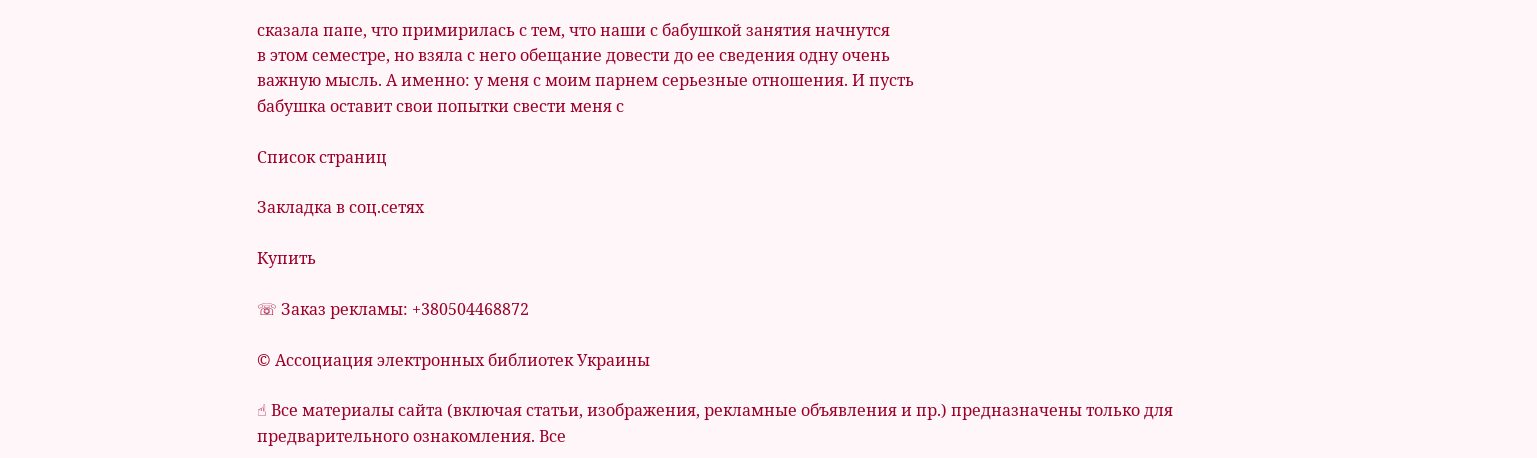сказала папе, что примирилась с тем, что наши с бабушкой занятия начнутся
в этом семестре, но взяла с него обещание довести до ее сведения одну очень
важную мысль. А именно: у меня с моим парнем серьезные отношения. И пусть
бабушка оставит свои попытки свести меня с

Список страниц

Закладка в соц.сетях

Купить

☏ Заказ рекламы: +380504468872

© Ассоциация электронных библиотек Украины

☝ Все материалы сайта (включая статьи, изображения, рекламные объявления и пр.) предназначены только для предварительного ознакомления. Все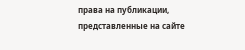права на публикации, представленные на сайте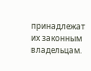принадлежат их законным владельцам.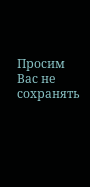Просим Вас не сохранять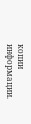копии информации.